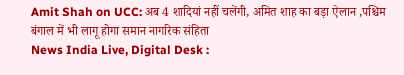Amit Shah on UCC: अब 4 शादियां नहीं चलेंगी, अमित शाह का बड़ा ऐलान ,पश्चिम बंगाल में भी लागू होगा समान नागरिक संहिता
News India Live, Digital Desk :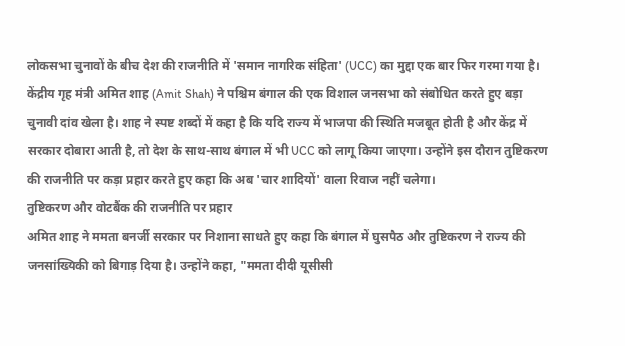लोकसभा चुनावों के बीच देश की राजनीति में 'समान नागरिक संहिता' (UCC) का मुद्दा एक बार फिर गरमा गया है। केंद्रीय गृह मंत्री अमित शाह (Amit Shah) ने पश्चिम बंगाल की एक विशाल जनसभा को संबोधित करते हुए बड़ा चुनावी दांव खेला है। शाह ने स्पष्ट शब्दों में कहा है कि यदि राज्य में भाजपा की स्थिति मजबूत होती है और केंद्र में सरकार दोबारा आती है, तो देश के साथ-साथ बंगाल में भी UCC को लागू किया जाएगा। उन्होंने इस दौरान तुष्टिकरण की राजनीति पर कड़ा प्रहार करते हुए कहा कि अब 'चार शादियों' वाला रिवाज नहीं चलेगा।
तुष्टिकरण और वोटबैंक की राजनीति पर प्रहार
अमित शाह ने ममता बनर्जी सरकार पर निशाना साधते हुए कहा कि बंगाल में घुसपैठ और तुष्टिकरण ने राज्य की जनसांख्यिकी को बिगाड़ दिया है। उन्होंने कहा, "ममता दीदी यूसीसी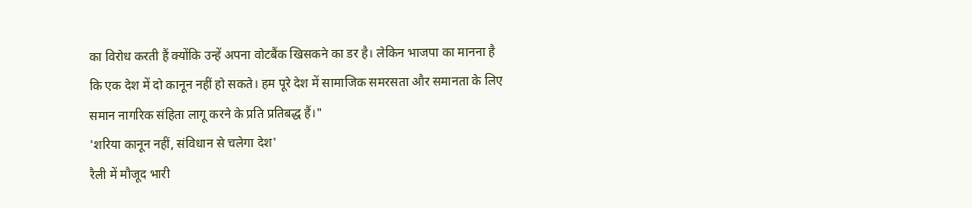का विरोध करती हैं क्योंकि उन्हें अपना वोटबैंक खिसकने का डर है। लेकिन भाजपा का मानना है कि एक देश में दो कानून नहीं हो सकते। हम पूरे देश में सामाजिक समरसता और समानता के लिए समान नागरिक संहिता लागू करने के प्रति प्रतिबद्ध हैं।"
'शरिया कानून नहीं, संविधान से चलेगा देश'
रैली में मौजूद भारी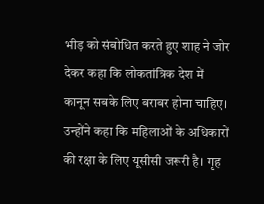भीड़ को संबोधित करते हुए शाह ने जोर देकर कहा कि लोकतांत्रिक देश में कानून सबके लिए बराबर होना चाहिए। उन्होंने कहा कि महिलाओं के अधिकारों की रक्षा के लिए यूसीसी जरूरी है। गृह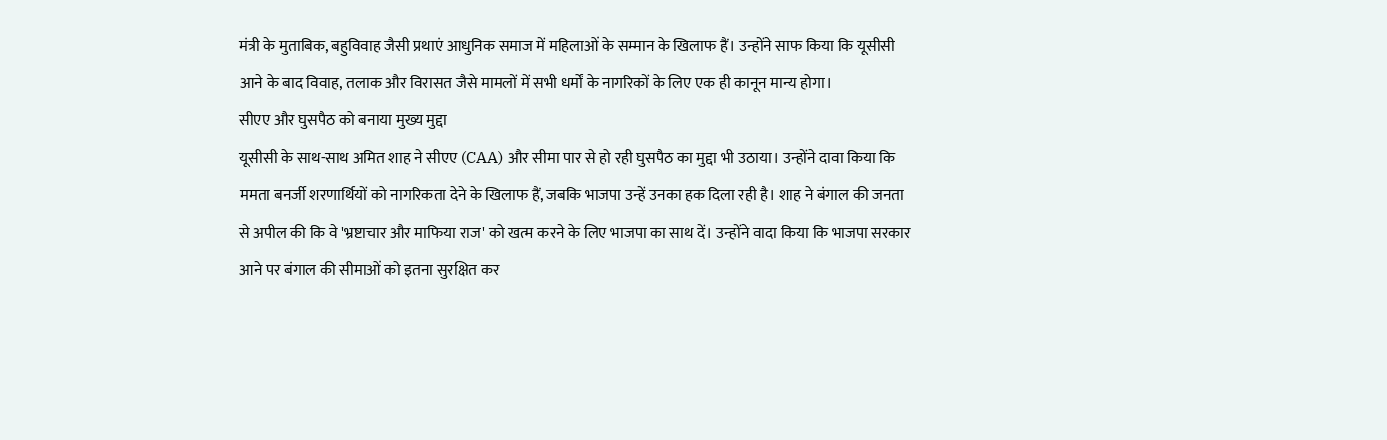मंत्री के मुताबिक, बहुविवाह जैसी प्रथाएं आधुनिक समाज में महिलाओं के सम्मान के खिलाफ हैं। उन्होंने साफ किया कि यूसीसी आने के बाद विवाह, तलाक और विरासत जैसे मामलों में सभी धर्मों के नागरिकों के लिए एक ही कानून मान्य होगा।
सीएए और घुसपैठ को बनाया मुख्य मुद्दा
यूसीसी के साथ-साथ अमित शाह ने सीएए (CAA) और सीमा पार से हो रही घुसपैठ का मुद्दा भी उठाया। उन्होंने दावा किया कि ममता बनर्जी शरणार्थियों को नागरिकता देने के खिलाफ हैं, जबकि भाजपा उन्हें उनका हक दिला रही है। शाह ने बंगाल की जनता से अपील की कि वे 'भ्रष्टाचार और माफिया राज' को खत्म करने के लिए भाजपा का साथ दें। उन्होंने वादा किया कि भाजपा सरकार आने पर बंगाल की सीमाओं को इतना सुरक्षित कर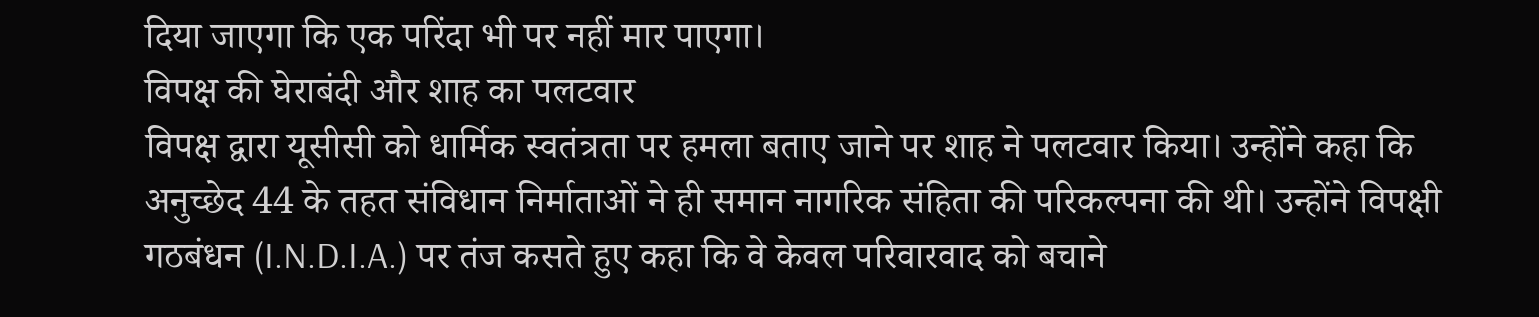दिया जाएगा कि एक परिंदा भी पर नहीं मार पाएगा।
विपक्ष की घेराबंदी और शाह का पलटवार
विपक्ष द्वारा यूसीसी को धार्मिक स्वतंत्रता पर हमला बताए जाने पर शाह ने पलटवार किया। उन्होंने कहा कि अनुच्छेद 44 के तहत संविधान निर्माताओं ने ही समान नागरिक संहिता की परिकल्पना की थी। उन्होंने विपक्षी गठबंधन (I.N.D.I.A.) पर तंज कसते हुए कहा कि वे केवल परिवारवाद को बचाने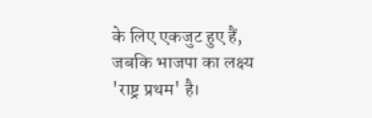के लिए एकजुट हुए हैं, जबकि भाजपा का लक्ष्य 'राष्ट्र प्रथम' है।